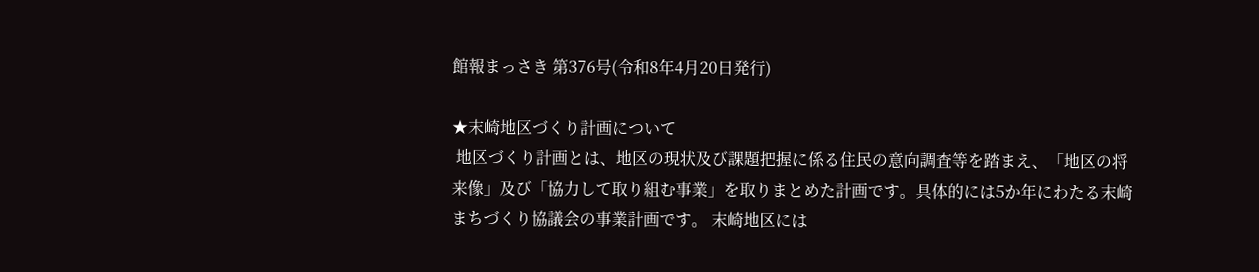館報まっさき 第376号(令和8年4月20日発行)

★末崎地区づくり計画について
 地区づくり計画とは、地区の現状及び課題把握に係る住民の意向調査等を踏まえ、「地区の将来像」及び「協力して取り組む事業」を取りまとめた計画です。具体的には5か年にわたる末崎まちづくり協議会の事業計画です。 末崎地区には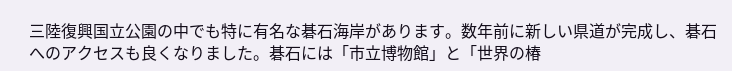三陸復興国立公園の中でも特に有名な碁石海岸があります。数年前に新しい県道が完成し、碁石へのアクセスも良くなりました。碁石には「市立博物館」と「世界の椿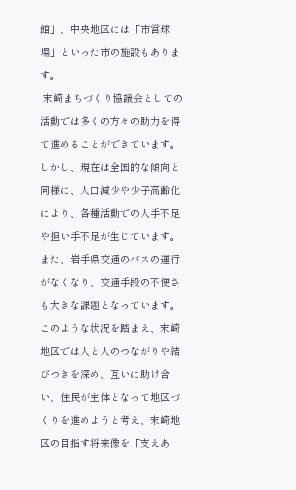館」、中央地区には「市営球場」といった市の施設もあります。
 末崎まちづくり協議会としての活動では多くの方々の助力を得て進めることができています。しかし、現在は全国的な傾向と同様に、人口減少や少子高齢化により、各種活動での人手不足や担い手不足が生じています。また、岩手県交通のバスの運行がなくなり、交通手段の不便さも大きな課題となっています。このような状況を踏まえ、末崎地区では人と人のつながりや結びつきを深め、互いに助け合い、住民が主体となって地区づくりを進めようと考え、末崎地区の目指す将来像を「支えあ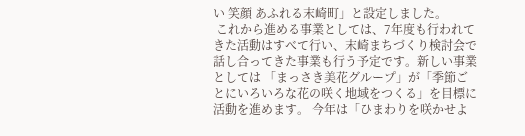い 笑顔 あふれる末崎町」と設定しました。
 これから進める事業としては、7年度も行われてきた活動はすべて行い、末崎まちづくり検討会で話し合ってきた事業も行う予定です。新しい事業としては 「まっさき美花グループ」が「季節ごとにいろいろな花の咲く地域をつくる」を目標に活動を進めます。 今年は「ひまわりを咲かせよ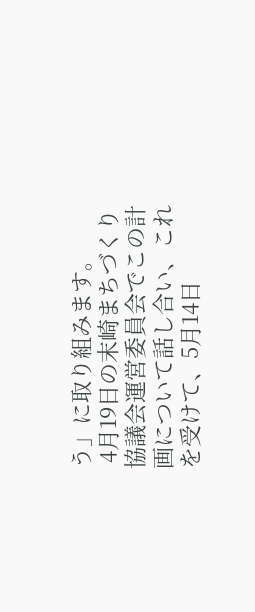う」に取り組みます。
 4月19日の末崎まちづくり協議会運営委員会でこの計画について話し合い、これを受けて、5月14日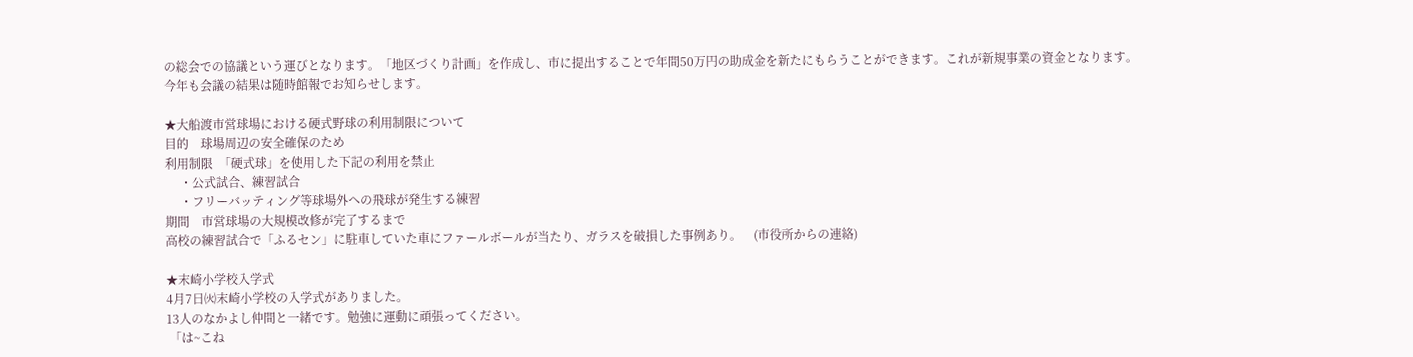の総会での協議という運びとなります。「地区づくり計画」を作成し、市に提出することで年間50万円の助成金を新たにもらうことができます。これが新規事業の資金となります。
今年も会議の結果は随時館報でお知らせします。

★大船渡市営球場における硬式野球の利用制限について
目的    球場周辺の安全確保のため
利用制限  「硬式球」を使用した下記の利用を禁止
     ・公式試合、練習試合
     ・フリーバッティング等球場外への飛球が発生する練習
期間    市営球場の大規模改修が完了するまで
高校の練習試合で「ふるセン」に駐車していた車にファールボールが当たり、ガラスを破損した事例あり。    (市役所からの連絡)

★末崎小学校入学式
4月7日㈫末崎小学校の入学式がありました。
13人のなかよし仲間と一緒です。勉強に運動に頑張ってください。
 「は~こね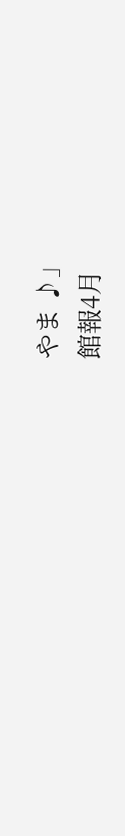やま ♪」
館報4月